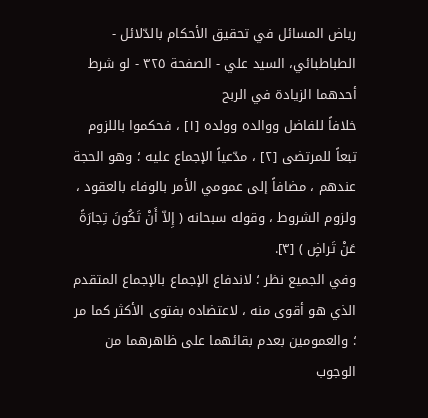رياض المسائل في تحقيق الأحكام بالدّلائل - الطباطبائي، السيد علي - الصفحة ٣٢٥ - لو شرط أحدهما الزيادة في الربح
خلافاً للفاضل ووالده وولده [١] ، فحكموا باللزوم تبعاً للمرتضى [٢] ، مدّعياً الإجماع عليه ؛ وهو الحجة عندهم ، مضافاً إلى عمومي الأمر بالوفاء بالعقود ، ولزوم الشروط ، وقوله سبحانه ( إِلاّ أَنْ تَكُونَ تِجارَةً عَنْ تَراضٍ ) [٣].
وفي الجميع نظر ؛ لاندفاع الإجماع بالإجماع المتقدم الذي هو أقوى منه ، لاعتضاده بفتوى الأكثر كما مر ؛ والعمومين بعدم بقائهما على ظاهرهما من الوجوب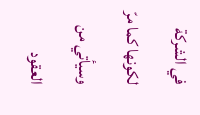في الشركة لكونها كما مرّ وسيأتي من العقود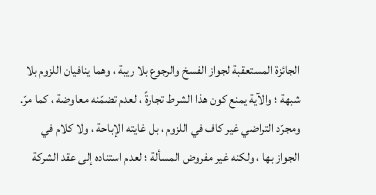الجائزة المستعقبة لجواز الفسخ والرجوع بلا ريبة ، وهما ينافيان اللزوم بلا شبهة ؛ والآية يمنع كون هذا الشرط تجارةً ، لعدم تضمّنه معاوضة ، كما مرّ.
ومجرّد التراضي غير كاف في اللزوم ، بل غايته الإباحة ، ولا كلام في الجواز بها ، ولكنه غير مفروض المسألة ؛ لعدم استناده إلى عقد الشركة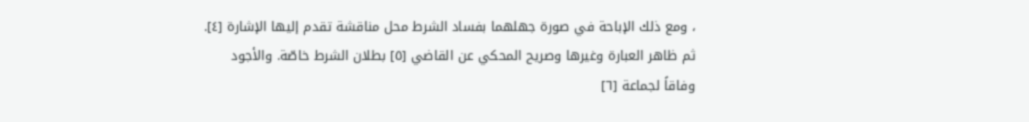، ومع ذلك الإباحة في صورة جهلهما بفساد الشرط محل مناقشة تقدم إليها الإشارة [٤].
ثم ظاهر العبارة وغيرها وصريح المحكي عن القاضي [٥] بطلان الشرط خاصّة. والأجود وفاقاً لجماعة [٦]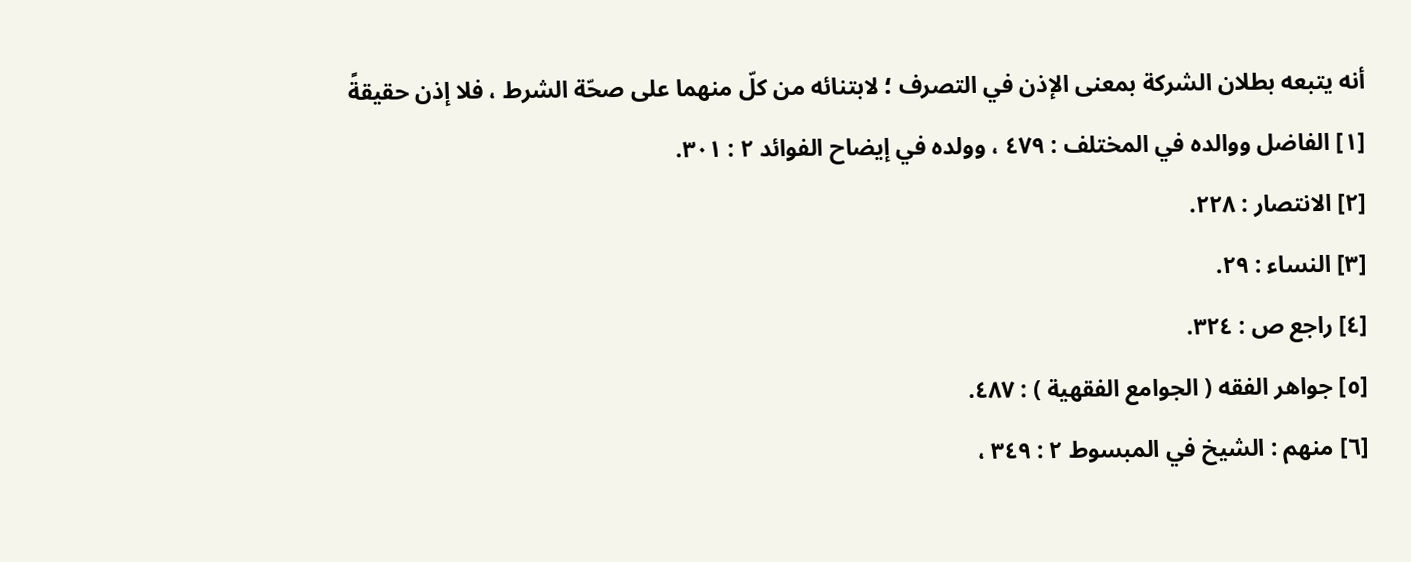أنه يتبعه بطلان الشركة بمعنى الإذن في التصرف ؛ لابتنائه من كلّ منهما على صحّة الشرط ، فلا إذن حقيقةً
[١] الفاضل ووالده في المختلف : ٤٧٩ ، وولده في إيضاح الفوائد ٢ : ٣٠١.
[٢] الانتصار : ٢٢٨.
[٣] النساء : ٢٩.
[٤] راجع ص : ٣٢٤.
[٥] جواهر الفقه ( الجوامع الفقهية ) : ٤٨٧.
[٦] منهم : الشيخ في المبسوط ٢ : ٣٤٩ ،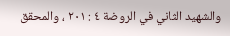والشهيد الثاني في الروضة ٤ : ٢٠١ ، والمحقق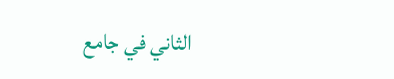الثاني في جامع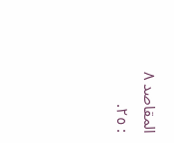المقاصد ٨ : ٢٥.